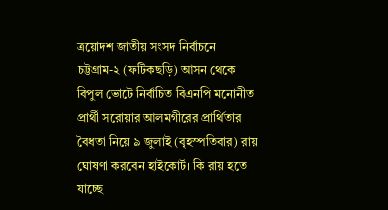ত্রয়োদশ জাতীয় সংসদ নির্বাচনে চট্টগ্রাম-২ (ফটিকছড়ি) আসন থেকে বিপুল ভোটে নির্বাচিত বিএনপি মনোনীত প্রার্থী সরোয়ার আলমগীরের প্রার্থিতার বৈধতা নিয়ে ৯ জুলাই (বৃহস্পতিবার) রায় ঘোষণা করবেন হাইকোর্ট। কি রায় হতে যাচ্ছে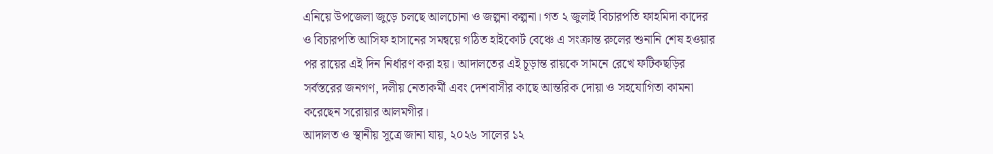এনিয়ে উপজেলা জুড়ে চলছে আলচোনা ও জল্পনা কল্পনা। গত ২ জুলাই বিচারপতি ফাহমিদা কাদের ও বিচারপতি আসিফ হাসানের সমন্বয়ে গঠিত হাইকোর্ট বেঞ্চে এ সংক্রান্ত রুলের শুনানি শেষ হওয়ার পর রায়ের এই দিন নির্ধারণ করা হয়। আদালতের এই চূড়ান্ত রায়কে সামনে রেখে ফটিকছড়ির সর্বস্তরের জনগণ, দলীয় নেতাকর্মী এবং দেশবাসীর কাছে আন্তরিক দোয়া ও সহযোগিতা কামনা করেছেন সরোয়ার আলমগীর।
আদালত ও স্থানীয় সূত্রে জানা যায়, ২০২৬ সালের ১২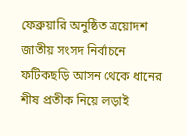ফেব্রুয়ারি অনুষ্ঠিত ত্রয়োদশ জাতীয় সংসদ নির্বাচনে ফটিকছড়ি আসন থেকে ধানের শীষ প্রতীক নিয়ে লড়াই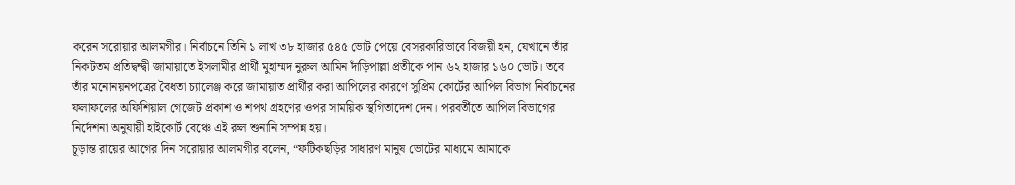করেন সরোয়ার আলমগীর। নির্বাচনে তিনি ১ লাখ ৩৮ হাজার ৫৪৫ ভোট পেয়ে বেসরকারিভাবে বিজয়ী হন, যেখানে তাঁর নিকটতম প্রতিদ্বন্দ্বী জামায়াতে ইসলামীর প্রার্থী মুহাম্মদ নুরুল আমিন দাঁড়িপাল্লা প্রতীকে পান ৬২ হাজার ১৬০ ভোট। তবে তাঁর মনোনয়নপত্রের বৈধতা চ্যালেঞ্জ করে জামায়াত প্রার্থীর করা আপিলের কারণে সুপ্রিম কোর্টের আপিল বিভাগ নির্বাচনের ফলাফলের অফিশিয়াল গেজেট প্রকাশ ও শপথ গ্রহণের ওপর সাময়িক স্থগিতাদেশ দেন। পরবর্তীতে আপিল বিভাগের নির্দেশনা অনুযায়ী হাইকোর্ট বেঞ্চে এই রুল শুনানি সম্পন্ন হয়।
চূড়ান্ত রায়ের আগের দিন সরোয়ার আলমগীর বলেন, “ফটিকছড়ির সাধারণ মানুষ ভোটের মাধ্যমে আমাকে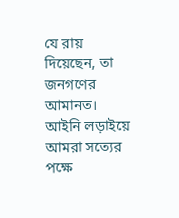যে রায় দিয়েছেন, তা জনগণের আমানত। আইনি লড়াইয়ে আমরা সত্যের পক্ষে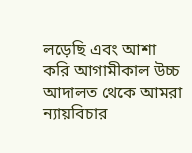লড়েছি এবং আশা করি আগামীকাল উচ্চ আদালত থেকে আমরা ন্যায়বিচার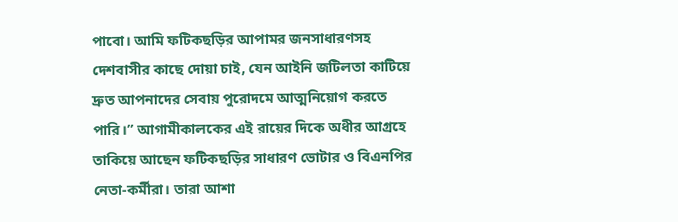পাবো। আমি ফটিকছড়ির আপামর জনসাধারণসহ দেশবাসীর কাছে দোয়া চাই, যেন আইনি জটিলতা কাটিয়ে দ্রুত আপনাদের সেবায় পুরোদমে আত্মনিয়োগ করতে পারি।” আগামীকালকের এই রায়ের দিকে অধীর আগ্রহে তাকিয়ে আছেন ফটিকছড়ির সাধারণ ভোটার ও বিএনপির নেতা-কর্মীরা। তারা আশা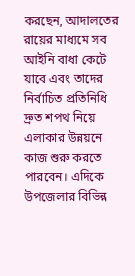করছেন, আদালতের রায়ের মাধ্যমে সব আইনি বাধা কেটে যাবে এবং তাদের নির্বাচিত প্রতিনিধি দ্রুত শপথ নিয়ে এলাকার উন্নয়নে কাজ শুরু করতে পারবেন। এদিকে উপজেলার বিভিন্ন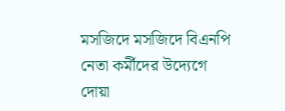মসজিদে মসজিদে বিএনপি নেতা কর্মীদের উদ্যেগে দোয়া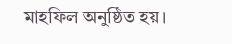মাহফিল অনুষ্ঠিত হয়।